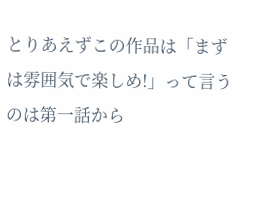とりあえずこの作品は「まずは雰囲気で楽しめ!」って言うのは第一話から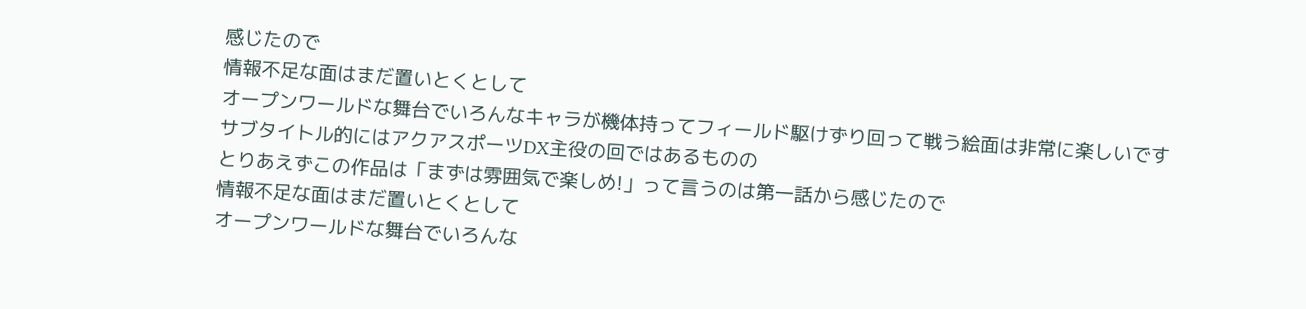感じたので
情報不足な面はまだ置いとくとして
オープンワールドな舞台でいろんなキャラが機体持ってフィールド駆けずり回って戦う絵面は非常に楽しいです
サブタイトル的にはアクアスポーツDX主役の回ではあるものの
とりあえずこの作品は「まずは雰囲気で楽しめ!」って言うのは第一話から感じたので
情報不足な面はまだ置いとくとして
オープンワールドな舞台でいろんな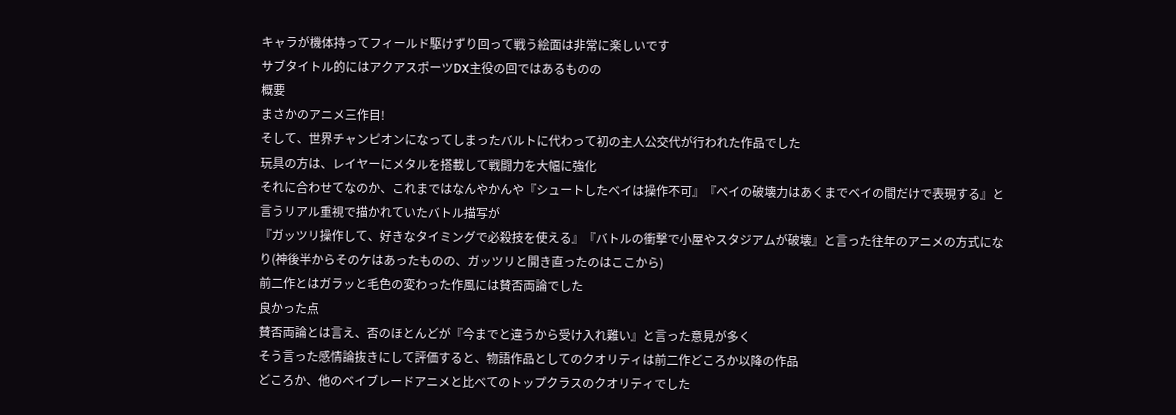キャラが機体持ってフィールド駆けずり回って戦う絵面は非常に楽しいです
サブタイトル的にはアクアスポーツDX主役の回ではあるものの
概要
まさかのアニメ三作目!
そして、世界チャンピオンになってしまったバルトに代わって初の主人公交代が行われた作品でした
玩具の方は、レイヤーにメタルを搭載して戦闘力を大幅に強化
それに合わせてなのか、これまではなんやかんや『シュートしたベイは操作不可』『ベイの破壊力はあくまでベイの間だけで表現する』と言うリアル重視で描かれていたバトル描写が
『ガッツリ操作して、好きなタイミングで必殺技を使える』『バトルの衝撃で小屋やスタジアムが破壊』と言った往年のアニメの方式になり(神後半からそのケはあったものの、ガッツリと開き直ったのはここから)
前二作とはガラッと毛色の変わった作風には賛否両論でした
良かった点
賛否両論とは言え、否のほとんどが『今までと違うから受け入れ難い』と言った意見が多く
そう言った感情論抜きにして評価すると、物語作品としてのクオリティは前二作どころか以降の作品
どころか、他のベイブレードアニメと比べてのトップクラスのクオリティでした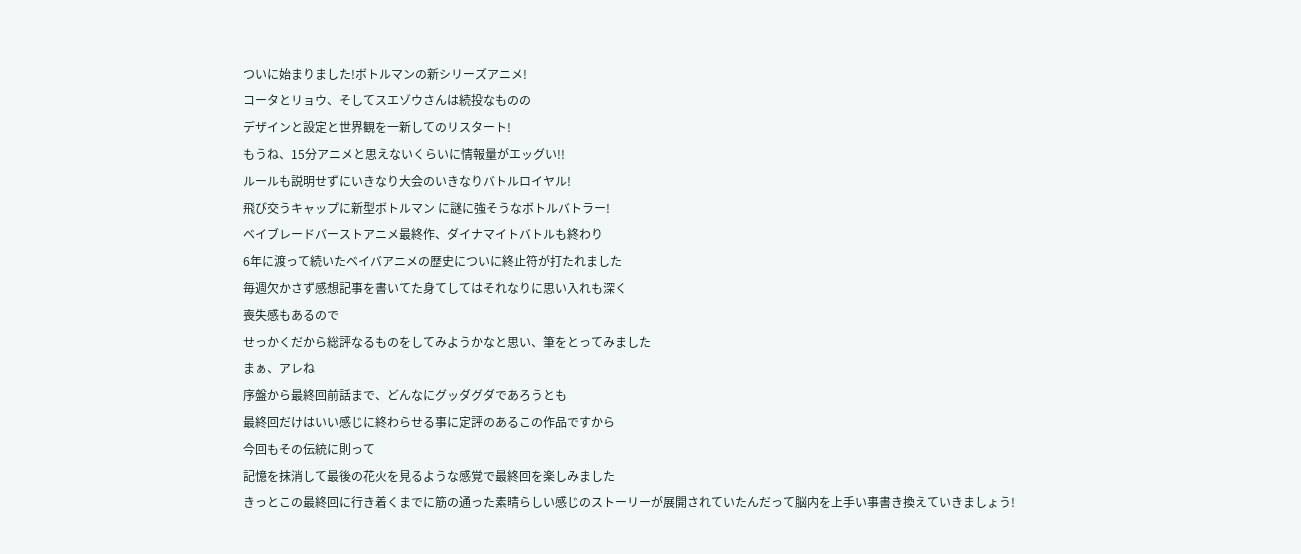ついに始まりました!ボトルマンの新シリーズアニメ!
コータとリョウ、そしてスエゾウさんは続投なものの
デザインと設定と世界観を一新してのリスタート!
もうね、15分アニメと思えないくらいに情報量がエッグい!!
ルールも説明せずにいきなり大会のいきなりバトルロイヤル!
飛び交うキャップに新型ボトルマン に謎に強そうなボトルバトラー!
ベイブレードバーストアニメ最終作、ダイナマイトバトルも終わり
6年に渡って続いたベイバアニメの歴史についに終止符が打たれました
毎週欠かさず感想記事を書いてた身てしてはそれなりに思い入れも深く
喪失感もあるので
せっかくだから総評なるものをしてみようかなと思い、筆をとってみました
まぁ、アレね
序盤から最終回前話まで、どんなにグッダグダであろうとも
最終回だけはいい感じに終わらせる事に定評のあるこの作品ですから
今回もその伝統に則って
記憶を抹消して最後の花火を見るような感覚で最終回を楽しみました
きっとこの最終回に行き着くまでに筋の通った素晴らしい感じのストーリーが展開されていたんだって脳内を上手い事書き換えていきましょう!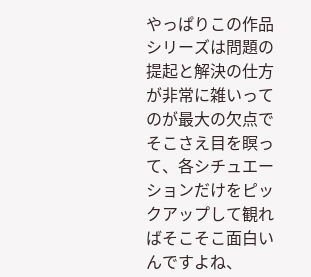やっぱりこの作品シリーズは問題の提起と解決の仕方が非常に雑いってのが最大の欠点で
そこさえ目を瞑って、各シチュエーションだけをピックアップして観ればそこそこ面白いんですよね、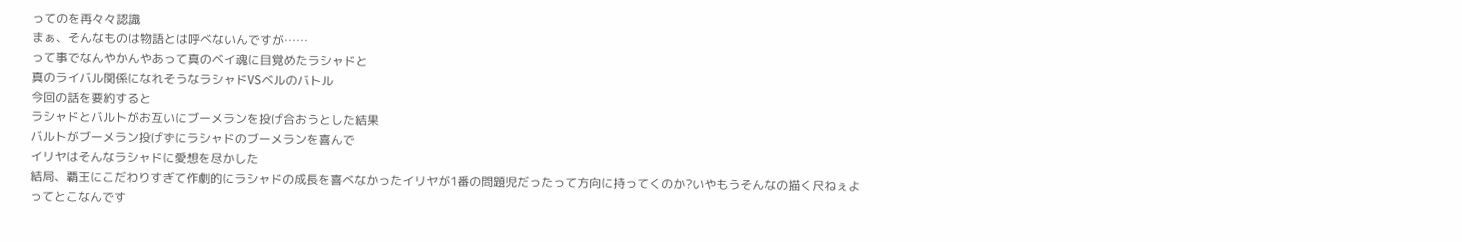ってのを再々々認識
まぁ、そんなものは物語とは呼べないんですが……
って事でなんやかんやあって真のベイ魂に目覚めたラシャドと
真のライバル関係になれそうなラシャドVSベルのバトル
今回の話を要約すると
ラシャドとバルトがお互いにブーメランを投げ合おうとした結果
バルトがブーメラン投げずにラシャドのブーメランを喜んで
イリヤはそんなラシャドに愛想を尽かした
結局、覇王にこだわりすぎて作劇的にラシャドの成長を喜べなかったイリヤが1番の問題児だったって方向に持ってくのか?いやもうそんなの描く尺ねぇよ
ってとこなんです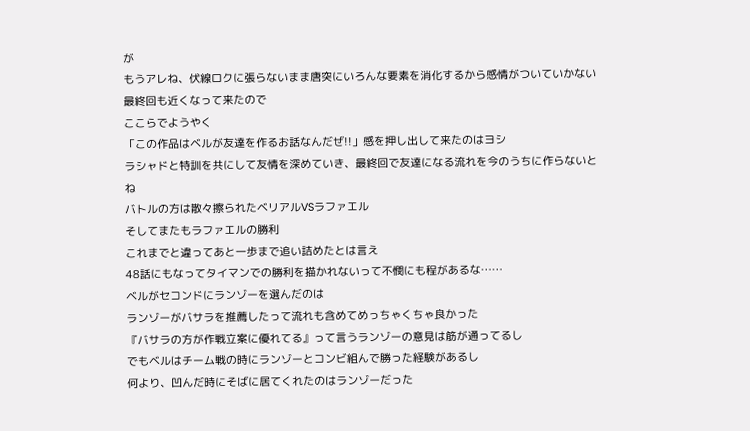が
もうアレね、伏線ロクに張らないまま唐突にいろんな要素を消化するから感情がついていかない
最終回も近くなって来たので
ここらでようやく
「この作品はベルが友達を作るお話なんだぜ!!」感を押し出して来たのはヨシ
ラシャドと特訓を共にして友情を深めていき、最終回で友達になる流れを今のうちに作らないとね
バトルの方は散々擦られたベリアルVSラファエル
そしてまたもラファエルの勝利
これまでと違ってあと一歩まで追い詰めたとは言え
48話にもなってタイマンでの勝利を描かれないって不憫にも程があるな……
ベルがセコンドにランゾーを選んだのは
ランゾーがバサラを推薦したって流れも含めてめっちゃくちゃ良かった
『バサラの方が作戦立案に優れてる』って言うランゾーの意見は筋が通ってるし
でもベルはチーム戦の時にランゾーとコンビ組んで勝った経験があるし
何より、凹んだ時にそばに居てくれたのはランゾーだった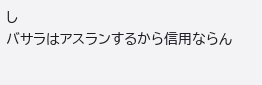し
バサラはアスランするから信用ならん